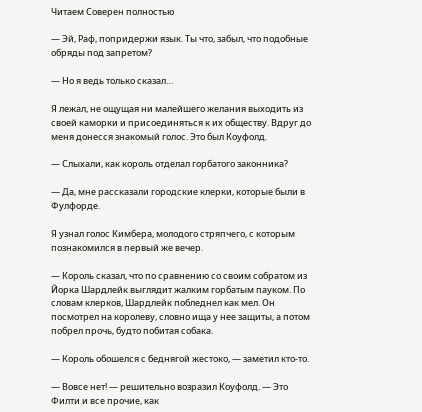Читаем Соверен полностью

— Эй, Раф, попридержи язык. Ты что, забыл, что подобные обряды под запретом?

— Но я ведь только сказал…

Я лежал, не ощущая ни малейшего желания выходить из своей каморки и присоединяться к их обществу. Вдруг до меня донесся знакомый голос. Это был Коуфолд.

— Слыхали, как король отделал горбатого законника?

— Да, мне рассказали городские клерки, которые были в Фулфорде.

Я узнал голос Кимбера, молодого стряпчего, с которым познакомился в первый же вечер.

— Король сказал, что по сравнению со своим собратом из Йорка Шардлейк выглядит жалким горбатым пауком. По словам клерков, Шардлейк побледнел как мел. Он посмотрел на королеву, словно ища у нее защиты, а потом побрел прочь, будто побитая собака.

— Король обошелся с беднягой жестоко, — заметил кто-то.

— Вовсе нет! — решительно возразил Коуфолд. — Это Филти и все прочие, как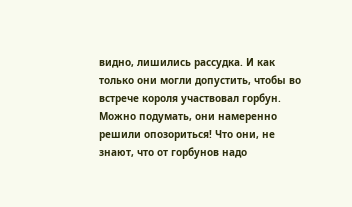видно, лишились рассудка. И как только они могли допустить, чтобы во встрече короля участвовал горбун. Можно подумать, они намеренно решили опозориться! Что они, не знают, что от горбунов надо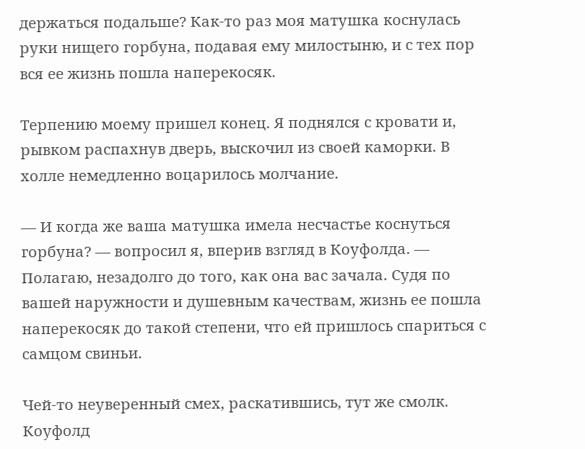держаться подальше? Как-то раз моя матушка коснулась руки нищего горбуна, подавая ему милостыню, и с тех пор вся ее жизнь пошла наперекосяк.

Терпению моему пришел конец. Я поднялся с кровати и, рывком распахнув дверь, выскочил из своей каморки. В холле немедленно воцарилось молчание.

— И когда же ваша матушка имела несчастье коснуться горбуна? — вопросил я, вперив взгляд в Коуфолда. — Полагаю, незадолго до того, как она вас зачала. Судя по вашей наружности и душевным качествам, жизнь ее пошла наперекосяк до такой степени, что ей пришлось спариться с самцом свиньи.

Чей-то неуверенный смех, раскатившись, тут же смолк. Коуфолд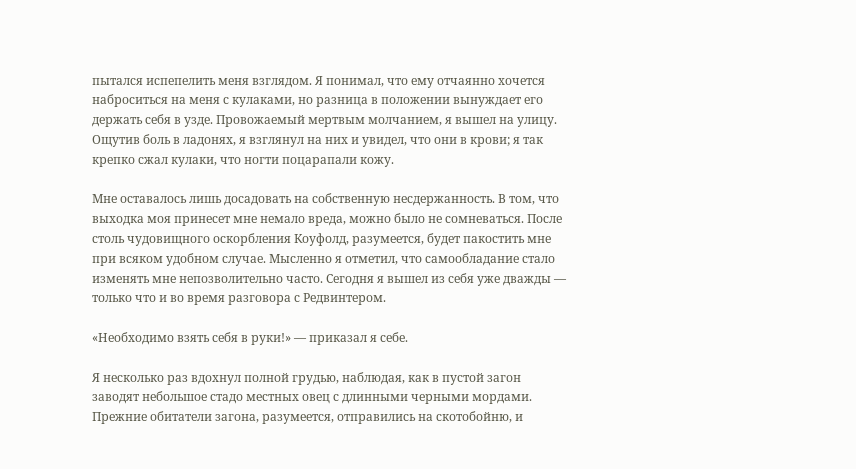пытался испепелить меня взглядом. Я понимал, что ему отчаянно хочется наброситься на меня с кулаками, но разница в положении вынуждает его держать себя в узде. Провожаемый мертвым молчанием, я вышел на улицу. Ощутив боль в ладонях, я взглянул на них и увидел, что они в крови; я так крепко сжал кулаки, что ногти поцарапали кожу.

Мне оставалось лишь досадовать на собственную несдержанность. В том, что выходка моя принесет мне немало вреда, можно было не сомневаться. После столь чудовищного оскорбления Коуфолд, разумеется, будет пакостить мне при всяком удобном случае. Мысленно я отметил, что самообладание стало изменять мне непозволительно часто. Сегодня я вышел из себя уже дважды — только что и во время разговора с Редвинтером.

«Необходимо взять себя в руки!» — приказал я себе.

Я несколько раз вдохнул полной грудью, наблюдая, как в пустой загон заводят небольшое стадо местных овец с длинными черными мордами. Прежние обитатели загона, разумеется, отправились на скотобойню, и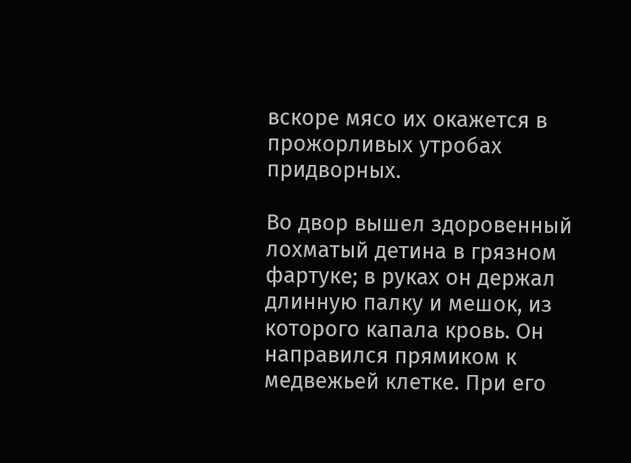вскоре мясо их окажется в прожорливых утробах придворных.

Во двор вышел здоровенный лохматый детина в грязном фартуке; в руках он держал длинную палку и мешок, из которого капала кровь. Он направился прямиком к медвежьей клетке. При его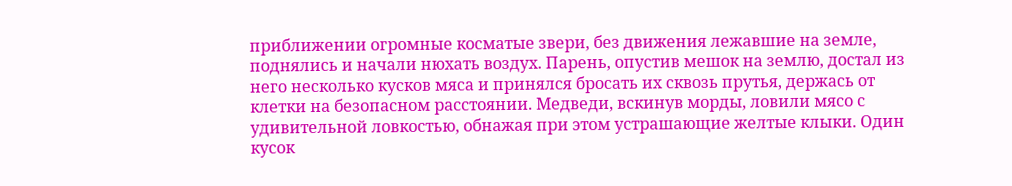приближении огромные косматые звери, без движения лежавшие на земле, поднялись и начали нюхать воздух. Парень, опустив мешок на землю, достал из него несколько кусков мяса и принялся бросать их сквозь прутья, держась от клетки на безопасном расстоянии. Медведи, вскинув морды, ловили мясо с удивительной ловкостью, обнажая при этом устрашающие желтые клыки. Один кусок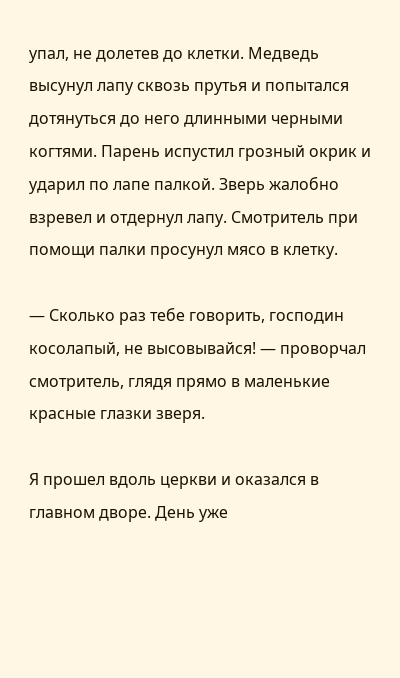упал, не долетев до клетки. Медведь высунул лапу сквозь прутья и попытался дотянуться до него длинными черными когтями. Парень испустил грозный окрик и ударил по лапе палкой. Зверь жалобно взревел и отдернул лапу. Смотритель при помощи палки просунул мясо в клетку.

— Сколько раз тебе говорить, господин косолапый, не высовывайся! — проворчал смотритель, глядя прямо в маленькие красные глазки зверя.

Я прошел вдоль церкви и оказался в главном дворе. День уже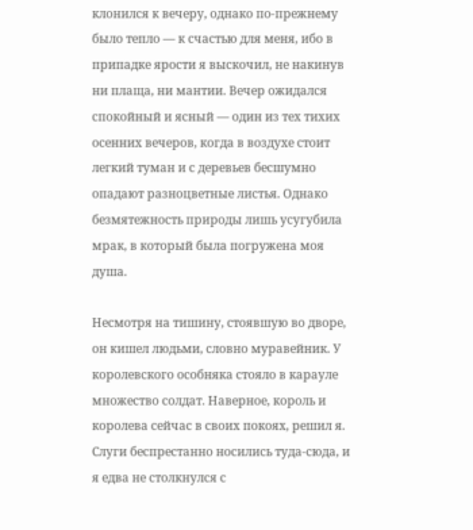клонился к вечеру, однако по-прежнему было тепло — к счастью для меня, ибо в припадке ярости я выскочил, не накинув ни плаща, ни мантии. Вечер ожидался спокойный и ясный — один из тех тихих осенних вечеров, когда в воздухе стоит легкий туман и с деревьев бесшумно опадают разноцветные листья. Однако безмятежность природы лишь усугубила мрак, в который была погружена моя душа.

Несмотря на тишину, стоявшую во дворе, он кишел людьми, словно муравейник. У королевского особняка стояло в карауле множество солдат. Наверное, король и королева сейчас в своих покоях, решил я. Слуги беспрестанно носились туда-сюда, и я едва не столкнулся с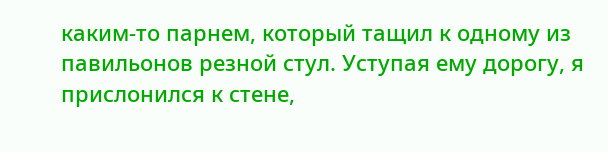каким-то парнем, который тащил к одному из павильонов резной стул. Уступая ему дорогу, я прислонился к стене,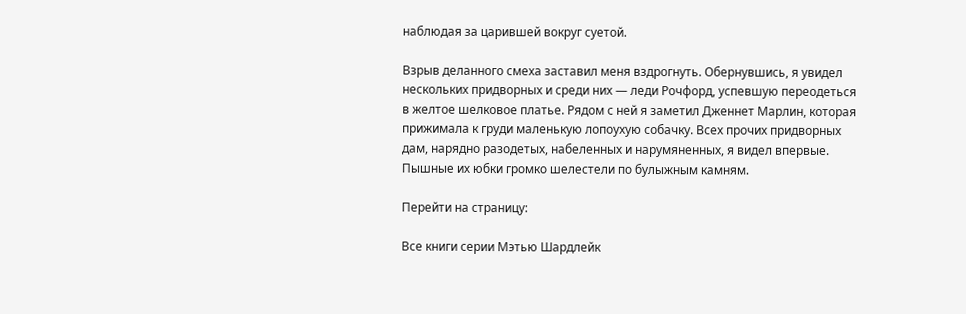наблюдая за царившей вокруг суетой.

Взрыв деланного смеха заставил меня вздрогнуть. Обернувшись, я увидел нескольких придворных и среди них — леди Рочфорд, успевшую переодеться в желтое шелковое платье. Рядом с ней я заметил Дженнет Марлин, которая прижимала к груди маленькую лопоухую собачку. Всех прочих придворных дам, нарядно разодетых, набеленных и нарумяненных, я видел впервые. Пышные их юбки громко шелестели по булыжным камням.

Перейти на страницу:

Все книги серии Мэтью Шардлейк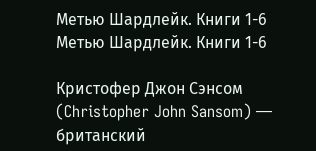Метью Шардлейк. Книги 1-6
Метью Шардлейк. Книги 1-6

Кристофер Джон Сэнсом (Christopher John Sansom) — британский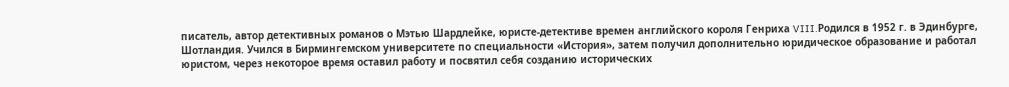писатель, автор детективных романов о Мэтью Шардлейке, юристе-детективе времен английского короля Генриха VIII.Родился в 1952 г. в Эдинбурге, Шотландия. Учился в Бирмингемском университете по специальности «История», затем получил дополнительно юридическое образование и работал юристом, через некоторое время оставил работу и посвятил себя созданию исторических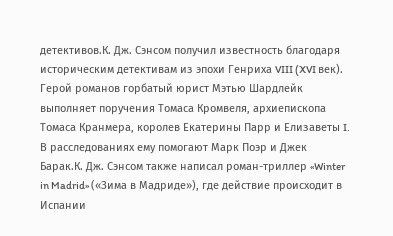детективов.К. Дж. Сэнсом получил известность благодаря историческим детективам из эпохи Генриха VIII (XVI век). Герой романов горбатый юрист Мэтью Шардлейк выполняет поручения Томаса Кромвеля, архиепископа Томаса Кранмера, королев Екатерины Парр и Елизаветы I. В расследованиях ему помогают Марк Поэр и Джек Барак.К. Дж. Сэнсом также написал роман-триллер «Winter in Madrid» («Зима в Мадриде»), где действие происходит в Испании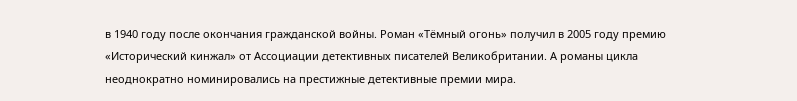в 1940 году после окончания гражданской войны. Роман «Тёмный огонь» получил в 2005 году премию «Исторический кинжал» от Ассоциации детективных писателей Великобритании. А романы цикла неоднократно номинировались на престижные детективные премии мира.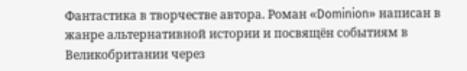Фантастика в творчестве автора. Роман «Dominion» написан в жанре альтернативной истории и посвящён событиям в Великобритании через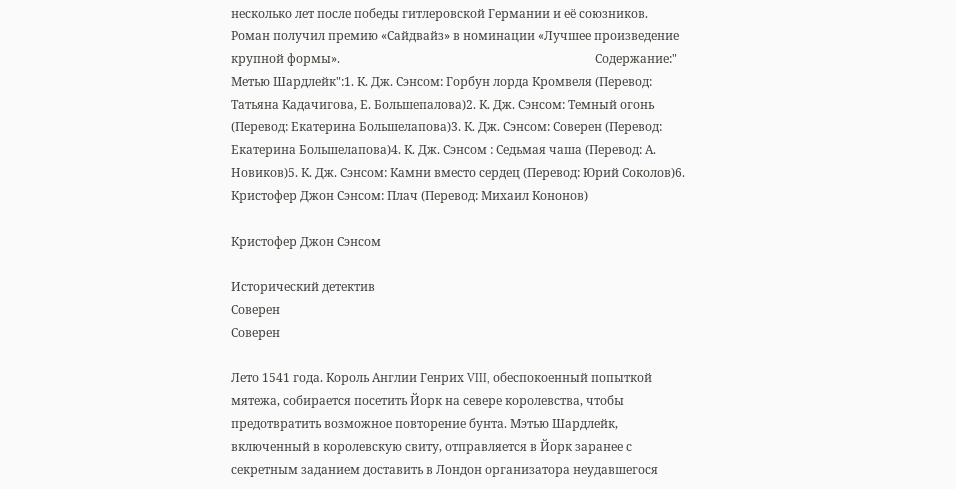несколько лет после победы гитлеровской Германии и её союзников. Роман получил премию «Сайдвайз» в номинации «Лучшее произведение крупной формы».                                                                                     Содержание:" Метью Шардлейк":1. К. Дж. Сэнсом: Горбун лорда Кромвеля (Перевод: Татьяна Кадачигова, Е. Большепалова)2. К. Дж. Сэнсом: Темный огонь (Перевод: Екатерина Большелапова)3. К. Дж. Сэнсом: Соверен (Перевод: Екатерина Большелапова)4. К. Дж. Сэнсом : Седьмая чаша (Перевод: А. Новиков)5. К. Дж. Сэнсом: Камни вместо сердец (Перевод: Юрий Соколов)6. Кристофер Джон Сэнсом: Плач (Перевод: Михаил Кононов)

Кристофер Джон Сэнсом

Исторический детектив
Соверен
Соверен

Лето 1541 года. Король Англии Генрих VIII, обеспокоенный попыткой мятежа, собирается посетить Йорк на севере королевства, чтобы предотвратить возможное повторение бунта. Мэтью Шардлейк, включенный в королевскую свиту, отправляется в Йорк заранее с секретным заданием доставить в Лондон организатора неудавшегося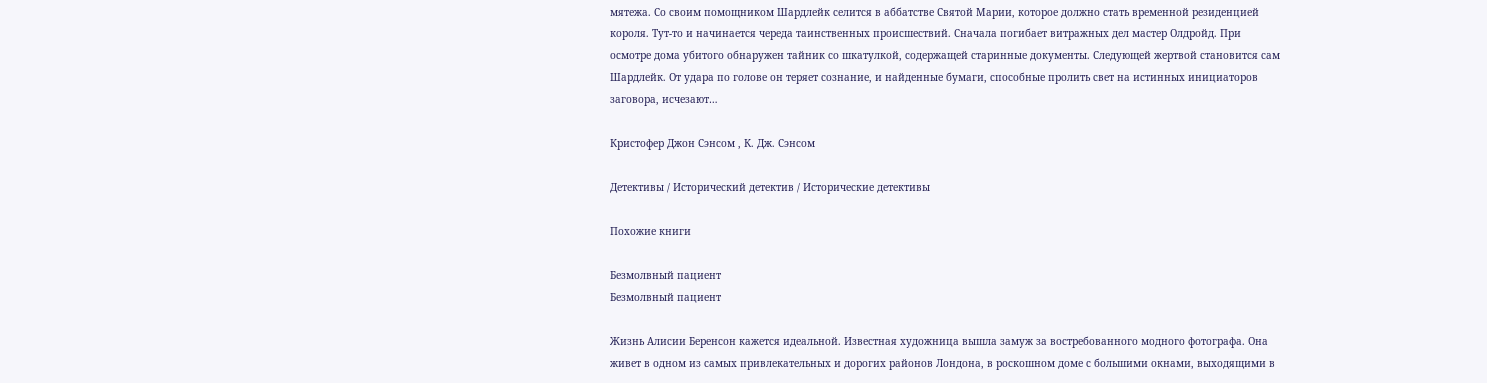мятежа. Со своим помощником Шардлейк селится в аббатстве Святой Марии, которое должно стать временной резиденцией короля. Тут-то и начинается череда таинственных происшествий. Сначала погибает витражных дел мастер Олдройд. При осмотре дома убитого обнаружен тайник со шкатулкой, содержащей старинные документы. Следующей жертвой становится сам Шардлейк. От удара по голове он теряет сознание, и найденные бумаги, способные пролить свет на истинных инициаторов заговора, исчезают…

Кристофер Джон Сэнсом , К. Дж. Сэнсом

Детективы / Исторический детектив / Исторические детективы

Похожие книги

Безмолвный пациент
Безмолвный пациент

Жизнь Алисии Беренсон кажется идеальной. Известная художница вышла замуж за востребованного модного фотографа. Она живет в одном из самых привлекательных и дорогих районов Лондона, в роскошном доме с большими окнами, выходящими в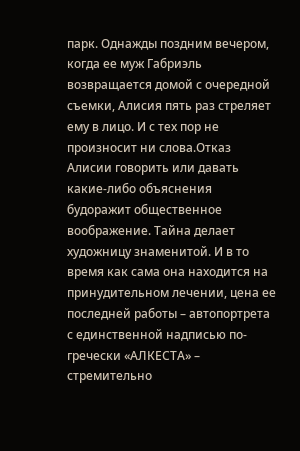парк. Однажды поздним вечером, когда ее муж Габриэль возвращается домой с очередной съемки, Алисия пять раз стреляет ему в лицо. И с тех пор не произносит ни слова.Отказ Алисии говорить или давать какие-либо объяснения будоражит общественное воображение. Тайна делает художницу знаменитой. И в то время как сама она находится на принудительном лечении, цена ее последней работы – автопортрета с единственной надписью по-гречески «АЛКЕСТА» – стремительно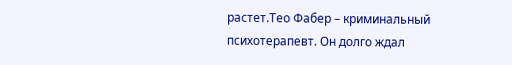растет.Тео Фабер – криминальный психотерапевт. Он долго ждал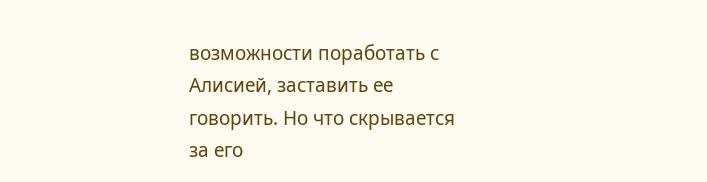возможности поработать с Алисией, заставить ее говорить. Но что скрывается за его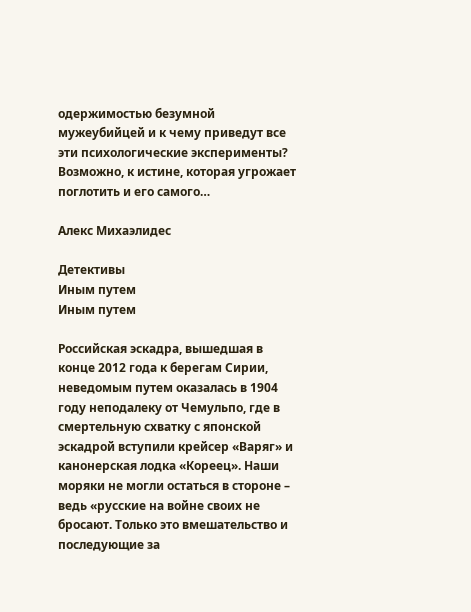одержимостью безумной мужеубийцей и к чему приведут все эти психологические эксперименты? Возможно, к истине, которая угрожает поглотить и его самого…

Алекс Михаэлидес

Детективы
Иным путем
Иным путем

Российская эскадра, вышедшая в конце 2012 года к берегам Сирии, неведомым путем оказалась в 1904 году неподалеку от Чемульпо, где в смертельную схватку с японской эскадрой вступили крейсер «Варяг» и канонерская лодка «Кореец». Наши моряки не могли остаться в стороне – ведь «русские на войне своих не бросают. Только это вмешательство и последующие за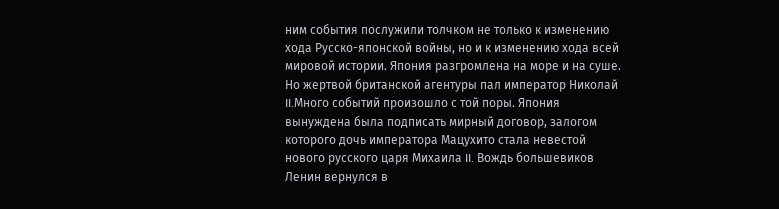ним события послужили толчком не только к изменению хода Русско-японской войны, но и к изменению хода всей мировой истории. Япония разгромлена на море и на суше. Но жертвой британской агентуры пал император Николай II.Много событий произошло с той поры. Япония вынуждена была подписать мирный договор, залогом которого дочь императора Мацухито стала невестой нового русского царя Михаила II. Вождь большевиков Ленин вернулся в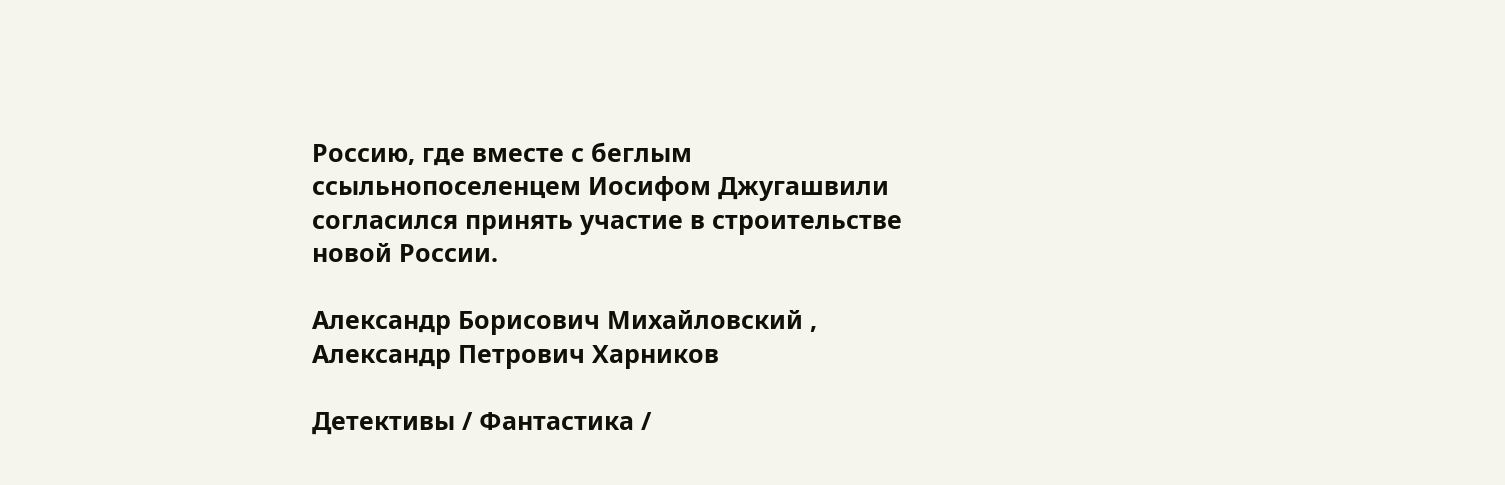Россию, где вместе с беглым ссыльнопоселенцем Иосифом Джугашвили согласился принять участие в строительстве новой России.

Александр Борисович Михайловский , Александр Петрович Харников

Детективы / Фантастика /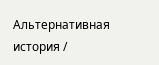Альтернативная история /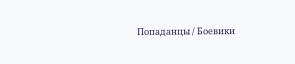Попаданцы / Боевики